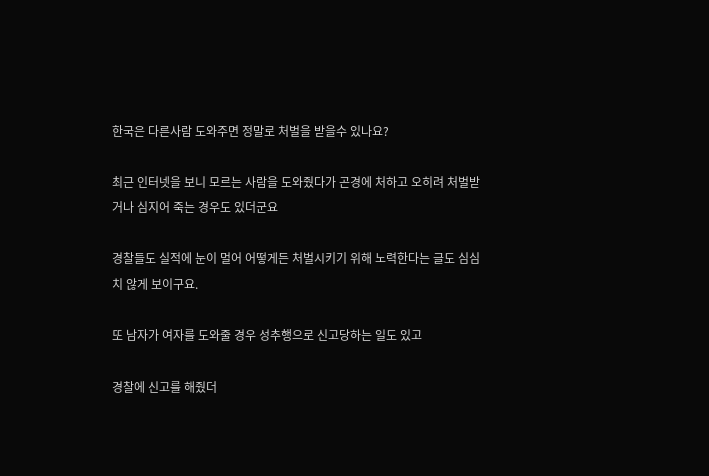한국은 다른사람 도와주면 정말로 처벌을 받을수 있나요?

최근 인터넷을 보니 모르는 사람을 도와줬다가 곤경에 처하고 오히려 처벌받거나 심지어 죽는 경우도 있더군요

경찰들도 실적에 눈이 멀어 어떻게든 처벌시키기 위해 노력한다는 글도 심심치 않게 보이구요.

또 남자가 여자를 도와줄 경우 성추행으로 신고당하는 일도 있고

경찰에 신고를 해줬더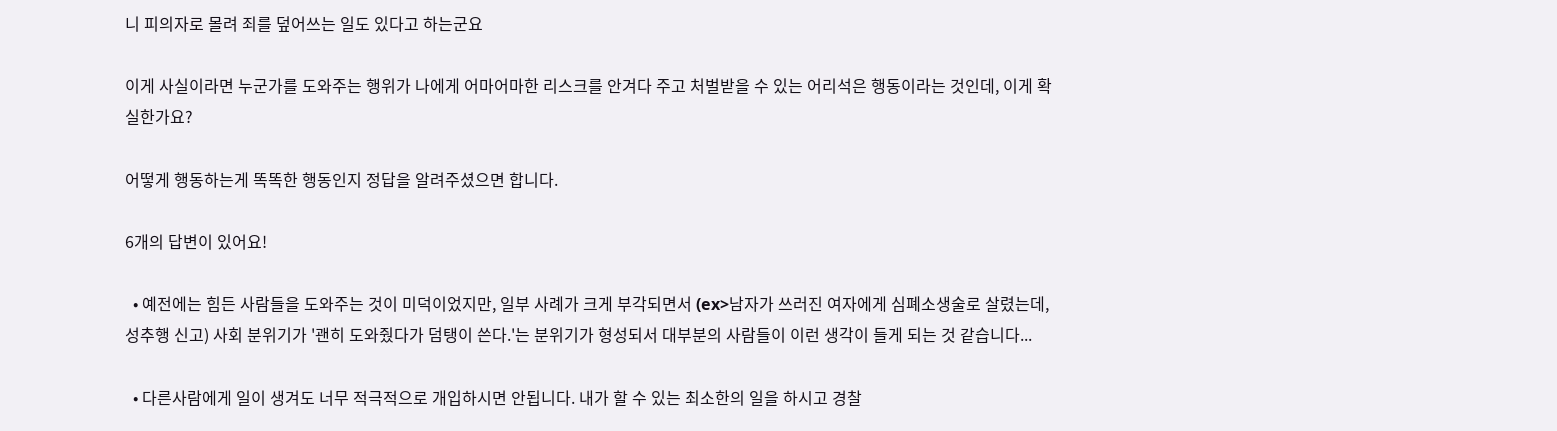니 피의자로 몰려 죄를 덮어쓰는 일도 있다고 하는군요

이게 사실이라면 누군가를 도와주는 행위가 나에게 어마어마한 리스크를 안겨다 주고 처벌받을 수 있는 어리석은 행동이라는 것인데, 이게 확실한가요?

어떻게 행동하는게 똑똑한 행동인지 정답을 알려주셨으면 합니다.

6개의 답변이 있어요!

  • 예전에는 힘든 사람들을 도와주는 것이 미덕이었지만, 일부 사례가 크게 부각되면서 (ex>남자가 쓰러진 여자에게 심폐소생술로 살렸는데, 성추행 신고) 사회 분위기가 '괜히 도와줬다가 덤탱이 쓴다.'는 분위기가 형성되서 대부분의 사람들이 이런 생각이 들게 되는 것 같습니다...

  • 다른사람에게 일이 생겨도 너무 적극적으로 개입하시면 안됩니다. 내가 할 수 있는 최소한의 일을 하시고 경찰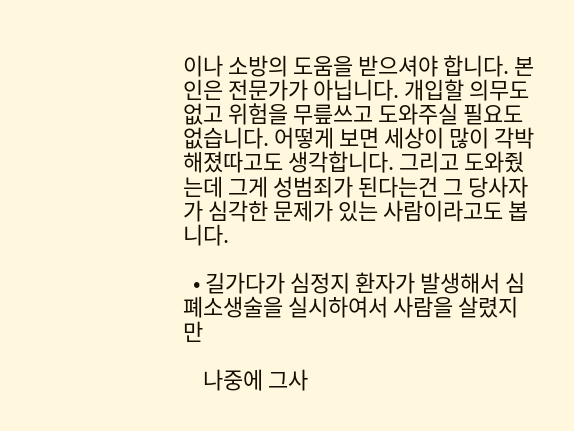이나 소방의 도움을 받으셔야 합니다. 본인은 전문가가 아닙니다. 개입할 의무도 없고 위험을 무릎쓰고 도와주실 필요도 없습니다. 어떻게 보면 세상이 많이 각박해졌따고도 생각합니다. 그리고 도와줬는데 그게 성범죄가 된다는건 그 당사자가 심각한 문제가 있는 사람이라고도 봅니다.

  • 길가다가 심정지 환자가 발생해서 심폐소생술을 실시하여서 사람을 살렸지만

    나중에 그사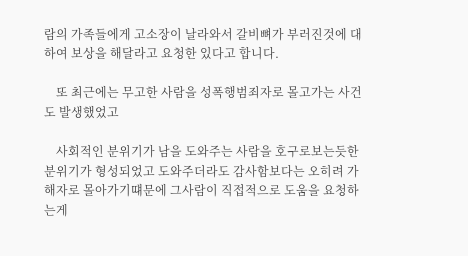람의 가족들에게 고소장이 날라와서 갈비뼈가 부러진것에 대하여 보상을 해달라고 요청한 있다고 합니다.

    또 최근에는 무고한 사람을 성폭행범죄자로 몰고가는 사건도 발생했었고

    사회적인 분위기가 남을 도와주는 사람을 호구로보는듯한 분위기가 형성되었고 도와주더라도 감사함보다는 오히려 가해자로 몰아가기떄문에 그사람이 직접적으로 도움을 요청하는게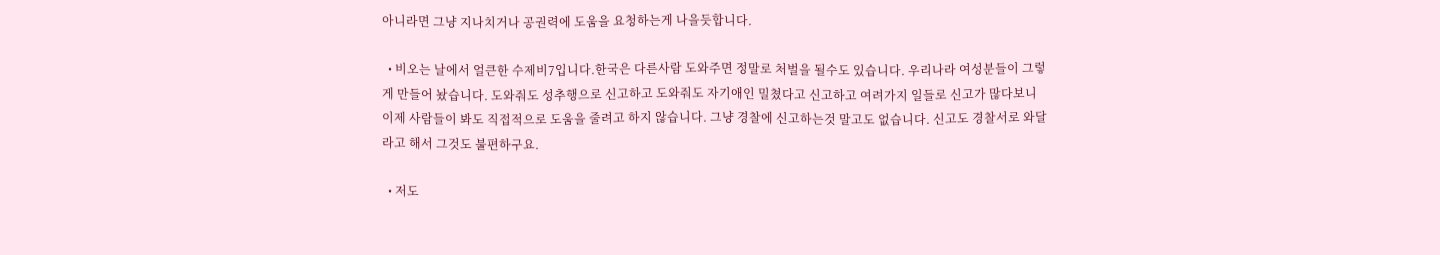아니라면 그냥 지나치거나 공권력에 도움을 요청하는게 나을듯합니다.

  • 비오는 날에서 얼큰한 수제비7입니다.한국은 다른사람 도와주면 정말로 처벌을 될수도 있습니다. 우리나라 여성분들이 그렇게 만들어 놨습니다. 도와줘도 성추행으로 신고하고 도와줘도 자기애인 밀쳤다고 신고하고 여려가지 일들로 신고가 많다보니 이제 사람들이 봐도 직접적으로 도움을 줄려고 하지 않습니다. 그냥 경찰에 신고하는것 말고도 없습니다. 신고도 경찰서로 와달라고 해서 그것도 불편하구요.

  • 저도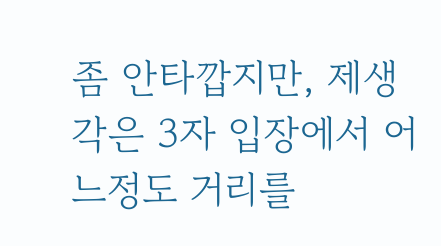좀 안타깝지만, 제생각은 3자 입장에서 어느정도 거리를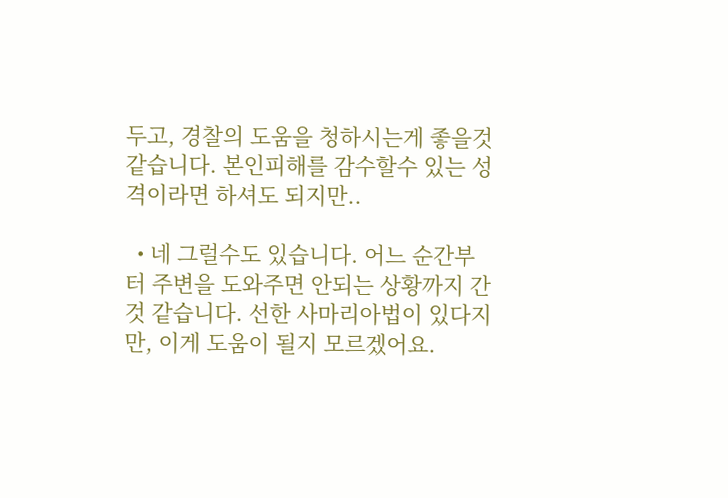두고, 경찰의 도움을 청하시는게 좋을것 같습니다. 본인피해를 감수할수 있는 성격이라면 하셔도 되지만..

  • 네 그럴수도 있습니다. 어느 순간부터 주변을 도와주면 안되는 상황까지 간것 같습니다. 선한 사마리아법이 있다지만, 이게 도움이 될지 모르겠어요.